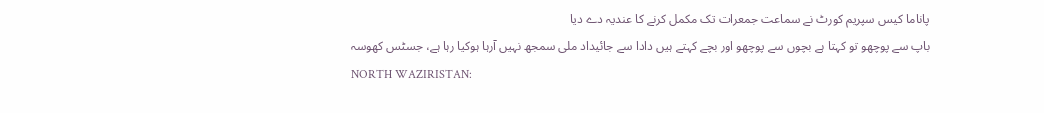پاناما کیس سپریم کورٹ نے سماعت جمعرات تک مکمل کرنے کا عندیہ دے دیا
باپ سے پوچھو تو کہتا ہے بچوں سے پوچھو اور بچے کہتے ہیں دادا سے جائیداد ملی سمجھ نہیں آرہا ہوکیا رہا ہے، جسٹس کھوسہ
NORTH WAZIRISTAN: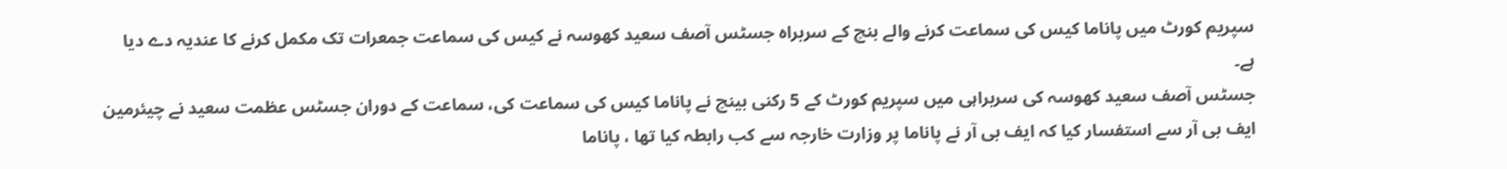سپریم کورٹ میں پاناما کیس کی سماعت کرنے والے بنچ کے سربراہ جسٹس آصف سعید کھوسہ نے کیس کی سماعت جمعرات تک مکمل کرنے کا عندیہ دے دیا ہے۔
جسٹس آصف سعید کھوسہ کی سربراہی میں سپریم کورٹ کے 5 رکنی بینچ نے پاناما کیس کی سماعت کی، سماعت کے دوران جسٹس عظمت سعید نے چیئرمین ایف بی آر سے استفسار کیا کہ ایف بی آر نے پاناما پر وزارت خارجہ سے کب رابطہ کیا تھا ، پاناما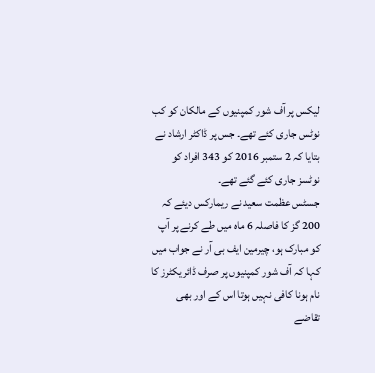لیکس پر آف شور کمپنیوں کے مالکان کو کب نوٹس جاری کئے تھے۔ جس پر ڈاکٹر ارشاد نے بتایا کہ 2 ستمبر 2016 کو 343 افراد کو نوٹسز جاری کئے گئے تھے۔
جسٹس عظمت سعید نے ریمارکس دیئے کہ 200 گز کا فاصلہ 6 ماہ میں طے کرنے پر آپ کو مبارک ہو، چیرمین ایف بی آر نے جواب میں کہا کہ آف شور کمپنیوں پر صرف ڈائریکٹرز کا نام ہونا کافی نہیں ہوتا اس کے اور بھی تقاضے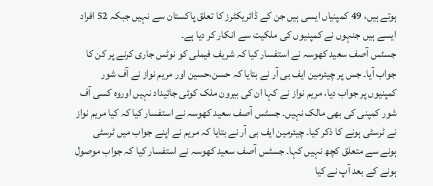ہوتے ہیں، 49 کمپنیاں ایسی ہیں جن کے ڈائریکٹرز کا تعلق پاکستان سے نہیں جبکہ 52 افراد ایسے ہیں جنہوں نے کمپنیوں کی ملکیت سے انکار کر دیا ہے۔
جسٹس آصف سعید کھوسہ نے استفسار کیا کہ شریف فیملی کو نوٹس جاری کرنے پر کن کا جواب آیا۔ جس پر چیئرمین ایف بی آر نے بتایا کہ حسن،حسین اور مریم نواز نے آف شور کمپنیوں پر جواب دیا، مریم نواز نے کہا ان کی بیرون ملک کوئی جائیداد نہیں اوروہ کسی آف شور کمپنی کی بھی مالک نہیں۔ جسٹس آصف سعید کھوسہ نے استفسار کیا کہ کیا مریم نواز نے ٹرسٹی ہونے کا ذکر کیا۔ چیئرمین ایف بی آر نے بتایا کہ مریم نے اپنے جواب میں ٹرسٹی ہونے سے متعلق کچھ نہیں کہا۔ جسٹس آصف سعید کھوسہ نے استفسار کیا کہ جواب موصول ہونے کے بعد آپ نے کیا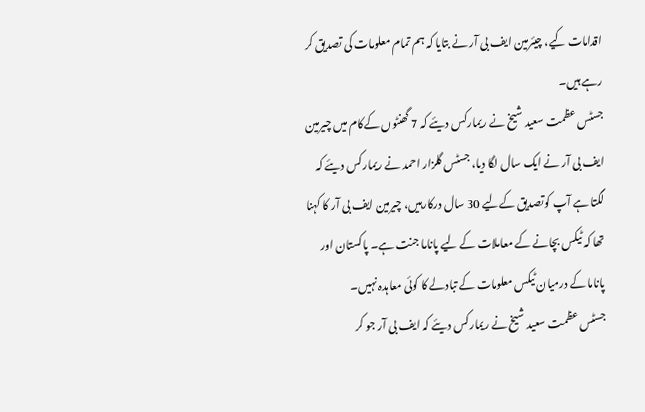اقدامات کیے، چیئرمین ایف بی آر نے بتایا کہ ہم تمام معلومات کی تصدیق کر رہے ہیں۔
جسٹس عظمت سعید شیخ نے ریمارکس دیئے کہ 7 گھنٹوں کےکام میں چیرمین ایف بی آر نے ایک سال لگا دیا، جسٹس گلزار احمد نے ریمارکس دیئے کہ لگتا ہے آپ کوتصدیق کےلیے 30 سال درکارہیں، چیرمین ایف بی آر کا کہنا تھا کہ ٹیکس بچانے کے معاملات کے لیے پاناما جنت ہے۔ پاکستان اور پاناما کے درمیان ٹیکس معلومات کے تبادلے کا کوئی معاہدہ نہیں۔
جسٹس عظمت سعید شیخ نے ریمارکس دیئے کہ ایف بی آر جو کر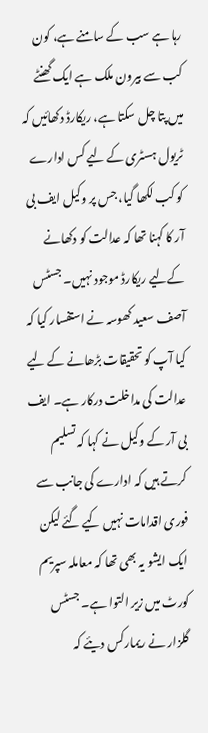رہا ہے سب کے سامنے ہے، کون کب سے بیرون ملک ہے ایک گھنٹے میں پتا چل سکتا ہے، ریکارڈ دکھائیں کہ ٹریول ہسٹری کے لیے کس ادارے کو کب لکھا گیا، جس پر وکیل ایف بی آر کا کہنا تھا کہ عدالت کو دکھانے کےلیے ریکارڈ موجود نہیں۔ جسٹس آصف سعید کھوسہ نے استفسار کیا کہ کیا آپ کو تحقیقات بڑھانے کے لیے عدالت کی مداخلت درکار ہے۔ ایف بی آر کے وکیل نے کہا کہ تسلیم کرتے ہیں کہ ادارے کی جانب سے فوری اقدامات نہیں کیے گئے لیکن ایک ایشو یہ بھی تھا کہ معاملہ سپریم کورٹ میں زیر التوا ہے۔ جسٹس گلزار نے ریمارکس دیئے کہ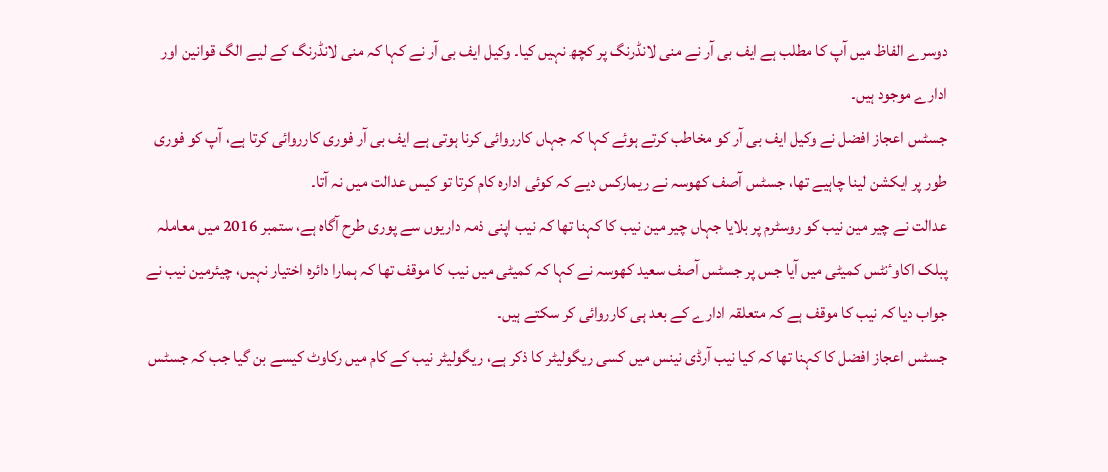دوسرے الفاظ میں آپ کا مطلب ہے ایف بی آر نے منی لانڈرنگ پر کچھ نہیں کیا۔ وکیل ایف بی آر نے کہا کہ منی لانڈرنگ کے لیے الگ قوانین اور ادارے موجود ہیں۔
جسٹس اعجاز افضل نے وکیل ایف بی آر کو مخاطب کرتے ہوئے کہا کہ جہاں کارروائی کرنا ہوتی ہے ایف بی آر فوری کارروائی کرتا ہے، آپ کو فوری طور پر ایکشن لینا چاہیے تھا، جسٹس آصف کھوسہ نے ریمارکس دیے کہ کوئی ادارہ کام کرتا تو کیس عدالت میں نہ آتا۔
عدالت نے چیر مین نیب کو روسٹرم پر بلایا جہاں چیر مین نیب کا کہنا تھا کہ نیب اپنی ذمہ داریوں سے پوری طرح آگاہ ہے، ستمبر 2016 میں معاملہ پبلک اکاوٴنٹس کمیٹی میں آیا جس پر جسٹس آصف سعید کھوسہ نے کہا کہ کمیٹی میں نیب کا موقف تھا کہ ہمارا دائرہ اختیار نہیں، چیئرمین نیب نے جواب دیا کہ نیب کا موقف ہے کہ متعلقہ ادارے کے بعد ہی کارروائی کر سکتے ہیں۔
جسٹس اعجاز افضل کا کہنا تھا کہ کیا نیب آرڈی نینس میں کسی ریگولیٹر کا ذکر ہے، ریگولیٹر نیب کے کام میں رکاوٹ کیسے بن گیا جب کہ جسٹس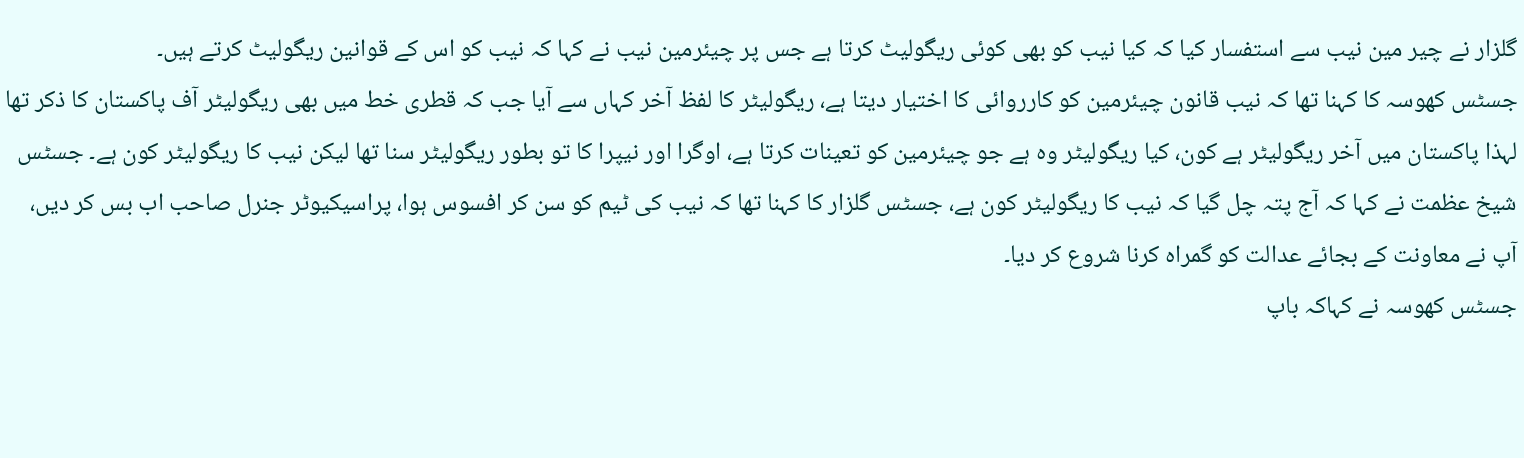گلزار نے چیر مین نیب سے استفسار کیا کہ کیا نیب کو بھی کوئی ریگولیٹ کرتا ہے جس پر چیئرمین نیب نے کہا کہ نیب کو اس کے قوانین ریگولیٹ کرتے ہیں۔
جسٹس کھوسہ کا کہنا تھا کہ نیب قانون چیئرمین کو کارروائی کا اختیار دیتا ہے، ریگولیٹر کا لفظ آخر کہاں سے آیا جب کہ قطری خط میں بھی ریگولیٹر آف پاکستان کا ذکر تھا لہذا پاکستان میں آخر ریگولیٹر ہے کون، کیا ریگولیٹر وہ ہے جو چیئرمین کو تعینات کرتا ہے، اوگرا اور نیپرا کا تو بطور ریگولیٹر سنا تھا لیکن نیب کا ریگولیٹر کون ہے۔ جسٹس شیخ عظمت نے کہا کہ آج پتہ چل گیا کہ نیب کا ریگولیٹر کون ہے، جسٹس گلزار کا کہنا تھا کہ نیب کی ٹیم کو سن کر افسوس ہوا، پراسیکیوٹر جنرل صاحب اب بس کر دیں، آپ نے معاونت کے بجائے عدالت کو گمراہ کرنا شروع کر دیا۔
جسٹس کھوسہ نے کہاکہ باپ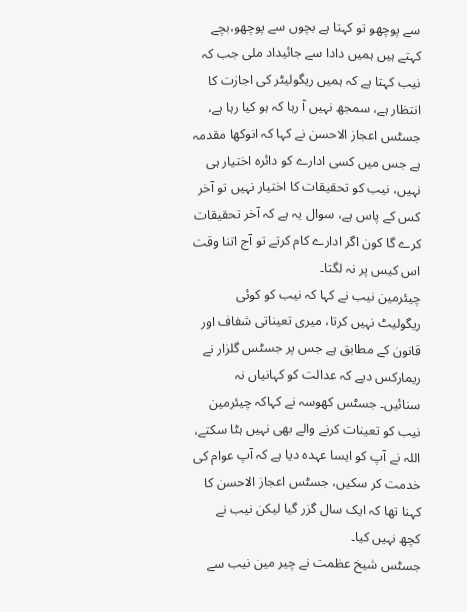سے پوچھو تو کہتا ہے بچوں سے پوچھو،بچے کہتے ہیں ہمیں دادا سے جائیداد ملی جب کہ نیب کہتا ہے کہ ہمیں ریگولیٹر کی اجازت کا انتظار ہے، سمجھ نہیں آ رہا کہ ہو کیا رہا ہے، جسٹس اعجاز الاحسن نے کہا کہ انوکھا مقدمہ ہے جس میں کسی ادارے کو دائرہ اختیار ہی نہیں، نیب کو تحقیقات کا اختیار نہیں تو آخر کس کے پاس ہے، سوال یہ ہے کہ آخر تحقیقات کرے گا کون اگر ادارے کام کرتے تو آج اتنا وقت اس کیس پر نہ لگتا۔
چیئرمین نیب نے کہا کہ نیب کو کوئی ریگولیٹ نہیں کرتا، میری تعیناتی شفاف اور قانون کے مطابق ہے جس پر جسٹس گلزار نے ریمارکس دیے کہ عدالت کو کہانیاں نہ سنائیں۔ جسٹس کھوسہ نے کہاکہ چیئرمین نیب کو تعینات کرنے والے بھی نہیں ہٹا سکتے، اللہ نے آپ کو ایسا عہدہ دیا ہے کہ آپ عوام کی خدمت کر سکیں، جسٹس اعجاز الاحسن کا کہنا تھا کہ ایک سال گزر گیا لیکن نیب نے کچھ نہیں کیا۔
جسٹس شیخ عظمت نے چیر مین نیب سے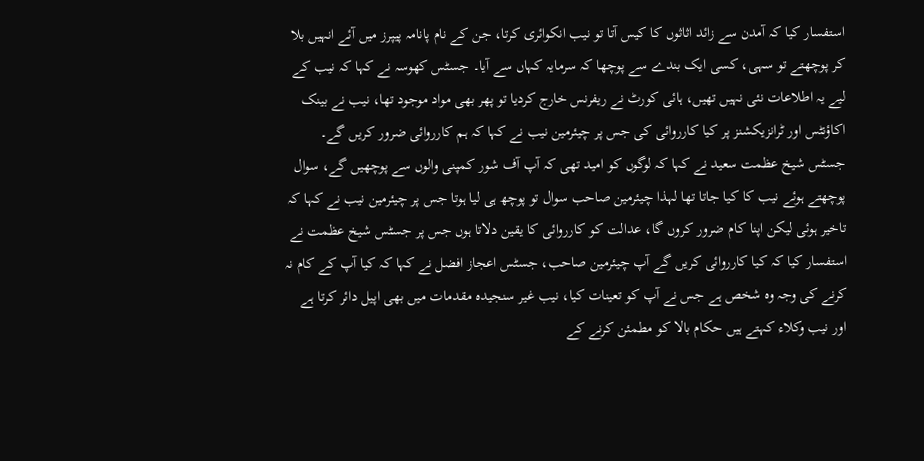استفسار کیا کہ آمدن سے زائد اثاثوں کا کیس آتا تو نیب انکوائری کرتا، جن کے نام پانامہ پیپرز میں آئے انہیں بلا کر پوچھتے تو سہی، کسی ایک بندے سے پوچھا کہ سرمایہ کہاں سے آیا۔ جسٹس کھوسہ نے کہا کہ نیب کے لیے یہ اطلاعات نئی نہیں تھیں، ہائی کورٹ نے ریفرنس خارج کردیا تو پھر بھی مواد موجود تھا، نیب نے بینک اکاؤنٹس اور ٹرانزیکشنز پر کیا کارروائی کی جس پر چیئرمین نیب نے کہا کہ ہم کارروائی ضرور کریں گے۔
جسٹس شیخ عظمت سعید نے کہا کہ لوگوں کو امید تھی کہ آپ آف شور کمپنی والوں سے پوچھیں گے، سوال پوچھتے ہوئے نیب کا کیا جاتا تھا لہذا چیئرمین صاحب سوال تو پوچھ ہی لیا ہوتا جس پر چیئرمین نیب نے کہا کہ تاخیر ہوئی لیکن اپنا کام ضرور کروں گا، عدالت کو کارروائی کا یقین دلاتا ہوں جس پر جسٹس شیخ عظمت نے استفسار کیا کہ کیا کارروائی کریں گے آپ چیئرمین صاحب، جسٹس اعجاز افضل نے کہا کہ کیا آپ کے کام نہ کرنے کی وجہ وہ شخص ہے جس نے آپ کو تعینات کیا، نیب غیر سنجیدہ مقدمات میں بھی اپیل دائر کرتا ہے اور نیب وکلاء کہتے ہیں حکام بالا کو مطمئن کرنے کے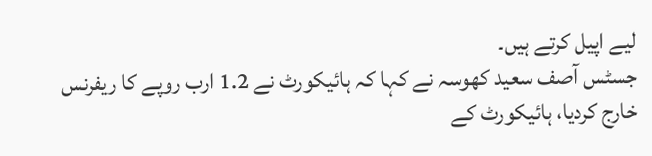لیے اپیل کرتے ہیں۔
جسٹس آصف سعید کھوسہ نے کہا کہ ہائیکورٹ نے 1.2 ارب روپے کا ریفرنس خارج کردیا، ہائیکورٹ کے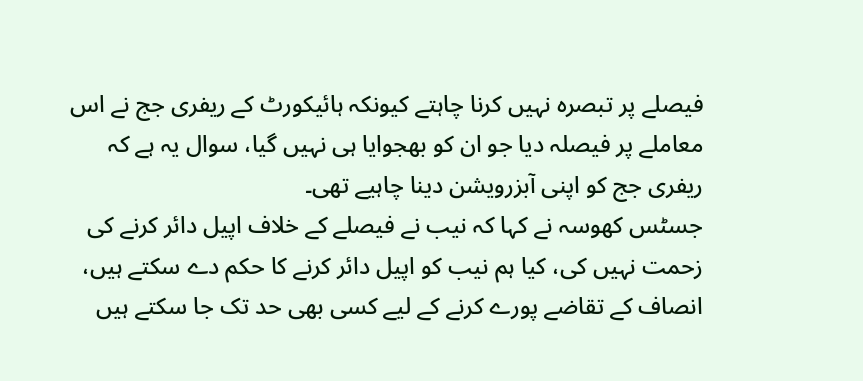فیصلے پر تبصرہ نہیں کرنا چاہتے کیونکہ ہائیکورٹ کے ریفری جج نے اس معاملے پر فیصلہ دیا جو ان کو بھجوایا ہی نہیں گیا، سوال یہ ہے کہ ریفری جج کو اپنی آبزرویشن دینا چاہیے تھی۔
جسٹس کھوسہ نے کہا کہ نیب نے فیصلے کے خلاف اپیل دائر کرنے کی زحمت نہیں کی، کیا ہم نیب کو اپیل دائر کرنے کا حکم دے سکتے ہیں، انصاف کے تقاضے پورے کرنے کے لیے کسی بھی حد تک جا سکتے ہیں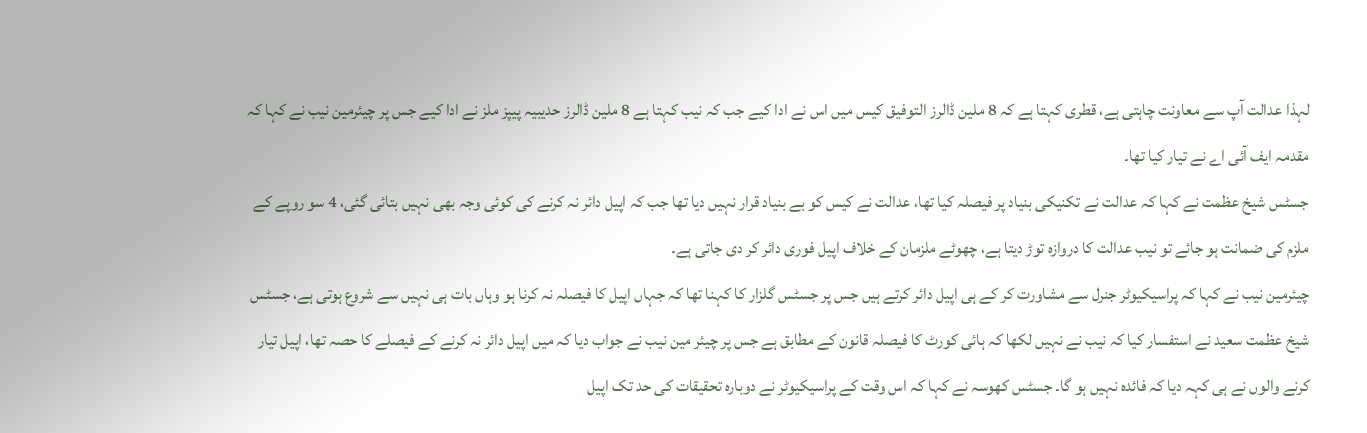لہذا عدالت آپ سے معاونت چاہتی ہے، قطری کہتا ہے کہ 8 ملین ڈالرز التوفیق کیس میں اس نے ادا کیے جب کہ نیب کہتا ہے 8 ملین ڈالرز حدیبیہ پیپز ملز نے ادا کیے جس پر چیئرمین نیب نے کہا کہ مقدمہ ایف آئی اے نے تیار کیا تھا۔
جسٹس شیخ عظمت نے کہا کہ عدالت نے تکنیکی بنیاد پر فیصلہ کیا تھا، عدالت نے کیس کو بے بنیاد قرار نہیں دیا تھا جب کہ اپیل دائر نہ کرنے کی کوئی وجہ بھی نہیں بتائی گئی، 4 سو روپے کے ملزم کی ضمانت ہو جائے تو نیب عدالت کا دروازہ توڑ دیتا ہے، چھوٹے ملزمان کے خلاف اپیل فوری دائر کر دی جاتی ہے۔
چیئرمین نیب نے کہا کہ پراسیکیوٹر جنرل سے مشاورت کر کے ہی اپیل دائر کرتے ہیں جس پر جسٹس گلزار کا کہنا تھا کہ جہاں اپیل کا فیصلہ نہ کرنا ہو وہاں بات ہی نہیں سے شروع ہوتی ہے، جسٹس شیخ عظمت سعید نے استفسار کیا کہ نیب نے نہیں لکھا کہ ہائی کورٹ کا فیصلہ قانون کے مطابق ہے جس پر چیئر مین نیب نے جواب دیا کہ میں اپیل دائر نہ کرنے کے فیصلے کا حصہ تھا، اپیل تیار کرنے والوں نے ہی کہہ دیا کہ فائدہ نہیں ہو گا۔ جسٹس کھوسہ نے کہا کہ اس وقت کے پراسیکیوٹر نے دوبارہ تحقیقات کی حد تک اپیل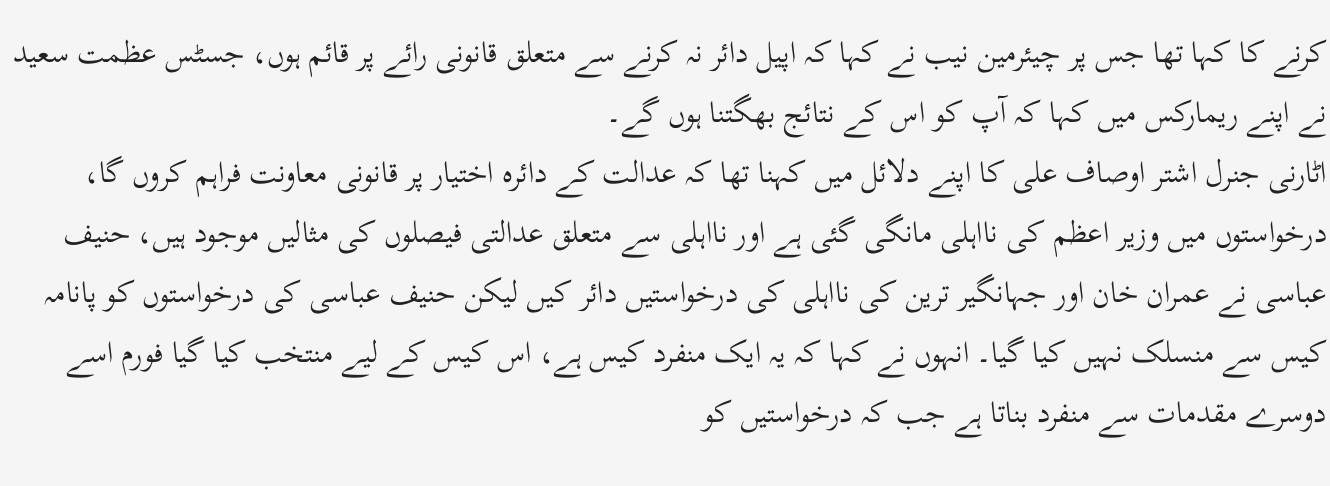کرنے کا کہا تھا جس پر چیئرمین نیب نے کہا کہ اپیل دائر نہ کرنے سے متعلق قانونی رائے پر قائم ہوں، جسٹس عظمت سعید نے اپنے ریمارکس میں کہا کہ آپ کو اس کے نتائج بھگتنا ہوں گے۔
اٹارنی جنرل اشتر اوصاف علی کا اپنے دلائل میں کہنا تھا کہ عدالت کے دائرہ اختیار پر قانونی معاونت فراہم کروں گا، درخواستوں میں وزیر اعظم کی نااہلی مانگی گئی ہے اور نااہلی سے متعلق عدالتی فیصلوں کی مثالیں موجود ہیں، حنیف عباسی نے عمران خان اور جہانگیر ترین کی نااہلی کی درخواستیں دائر کیں لیکن حنیف عباسی کی درخواستوں کو پانامہ کیس سے منسلک نہیں کیا گیا۔ انہوں نے کہا کہ یہ ایک منفرد کیس ہے، اس کیس کے لیے منتخب کیا گیا فورم اسے دوسرے مقدمات سے منفرد بناتا ہے جب کہ درخواستیں کو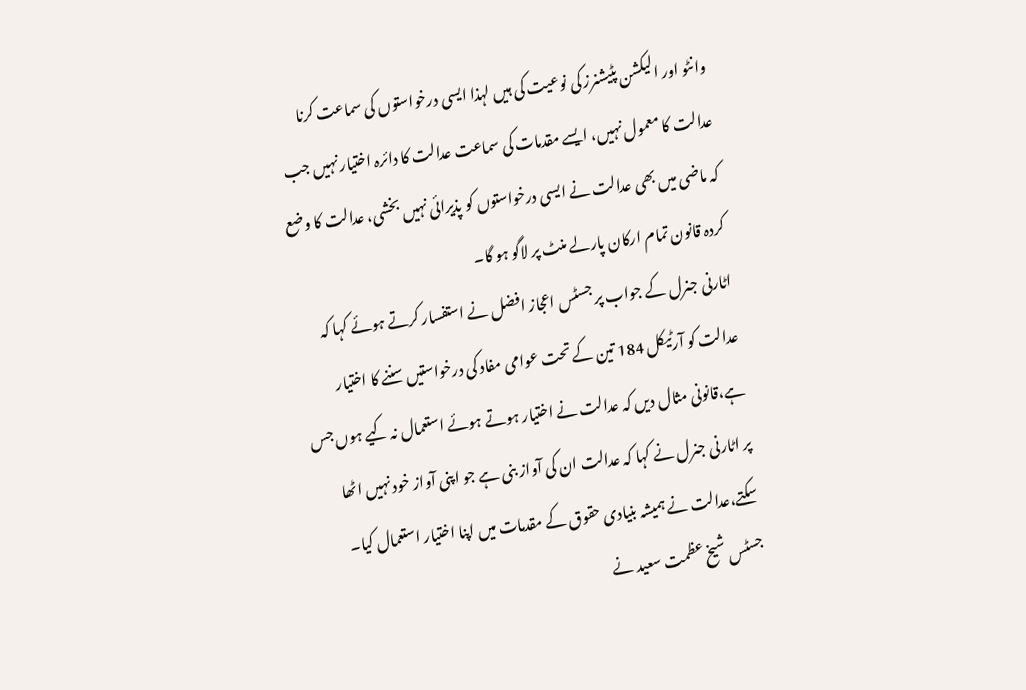وانٹو اور الیکشن پٹیشنرز کی نوعیت کی ہیں لہذا ایسی درخواستوں کی سماعت کرنا عدالت کا معمول نہیں، ایسے مقدمات کی سماعت عدالت کا دائرہ اختیار نہیں جب کہ ماضی میں بھی عدالت نے ایسی درخواستوں کو پذیرائی نہیں بخشی، عدالت کا وضع کردہ قانون تمام ارکان پارلے منٹ پر لاگو ہو گا۔
اٹارنی جنرل کے جواب پر جسٹس اعجاز افضل نے استفسار کرتے ہوئے کہا کہ عدالت کو آرٹیکل 184 تین کے تحت عوامی مفاد کی درخواستیں سننے کا اختیار ہے،قانونی مثال دیں کہ عدالت نے اختیار ہوتے ہوئے استعمال نہ کیے ہوں جس پر اٹارنی جنرل نے کہا کہ عدالت ان کی آواز بنی ہے جو اپنی آواز خود نہیں اٹھا سکتے،عدالت نے ہمیشہ بنیادی حقوق کے مقدمات میں اپنا اختیار استعمال کیا۔
جسٹس شیخ عظمت سعید نے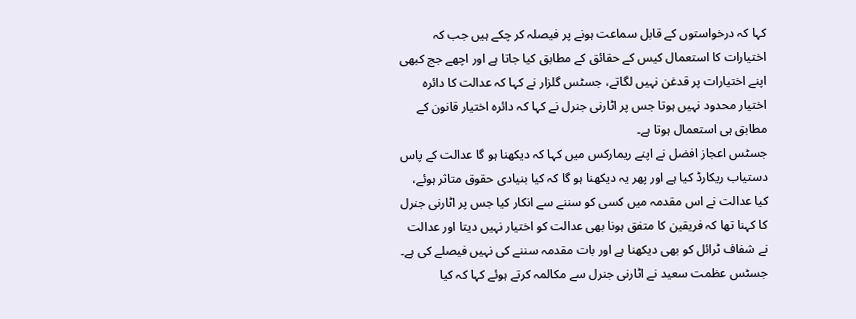کہا کہ درخواستوں کے قابل سماعت ہونے پر فیصلہ کر چکے ہیں جب کہ اختیارات کا استعمال کیس کے حقائق کے مطابق کیا جاتا ہے اور اچھے جج کبھی اپنے اختیارات پر قدغن نہیں لگاتے، جسٹس گلزار نے کہا کہ عدالت کا دائرہ اختیار محدود نہیں ہوتا جس پر اٹارنی جنرل نے کہا کہ دائرہ اختیار قانون کے مطابق ہی استعمال ہوتا ہے۔
جسٹس اعجاز افضل نے اپنے ریمارکس میں کہا کہ دیکھنا ہو گا عدالت کے پاس دستیاب ریکارڈ کیا ہے اور پھر یہ دیکھنا ہو گا کہ کیا بنیادی حقوق متاثر ہوئے، کیا عدالت نے اس مقدمہ میں کسی کو سننے سے انکار کیا جس پر اٹارنی جنرل کا کہنا تھا کہ فریقین کا متفق ہونا بھی عدالت کو اختیار نہیں دیتا اور عدالت نے شفاف ٹرائل کو بھی دیکھنا ہے اور بات مقدمہ سننے کی نہیں فیصلے کی ہے۔
جسٹس عظمت سعید نے اٹارنی جنرل سے مکالمہ کرتے ہوئے کہا کہ کیا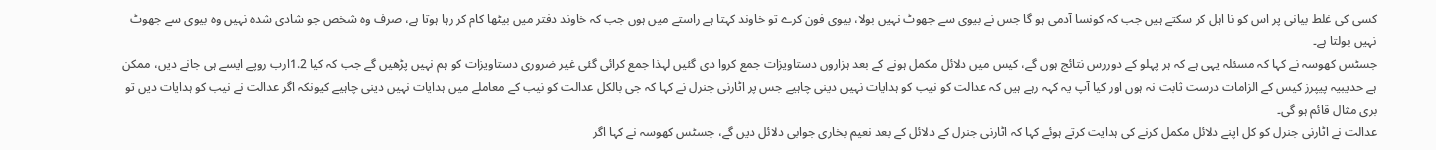کسی کی غلط بیانی پر اس کو نا اہل کر سکتے ہیں جب کہ کونسا آدمی ہو گا جس نے بیوی سے جھوٹ نہیں بولا، بیوی فون کرے تو خاوند کہتا ہے راستے میں ہوں جب کہ خاوند دفتر میں بیٹھا کام کر رہا ہوتا ہے، صرف وہ شخص جو شادی شدہ نہیں وہ بیوی سے جھوٹ نہیں بولتا ہے۔
جسٹس کھوسہ نے کہا کہ مسئلہ یہی ہے کہ ہر پہلو کے دوررس نتائج ہوں گے، کیس میں دلائل مکمل ہونے کے بعد ہزاروں دستاویزات جمع کروا دی گئیں لہذا جمع کرائی گئی غیر ضروری دستاویزات کو ہم نہیں پڑھیں گے جب کہ کیا 1.2ارب روپے ایسے ہی جانے دیں، ممکن ہے حدیبیہ پیپرز کیس کے الزامات درست ثابت نہ ہوں اور کیا آپ یہ کہہ رہے ہیں کہ عدالت کو نیب کو ہدایات نہیں دینی چاہیے جس پر اٹارنی جنرل نے کہا کہ جی بالکل عدالت کو نیب کے معاملے میں ہدایات نہیں دینی چاہیے کیونکہ اگر عدالت نے نیب کو ہدایات دیں تو بری مثال قائم ہو گی۔
عدالت نے اٹارنی جنرل کو کل اپنے دلائل مکمل کرنے کی ہدایت کرتے ہوئے کہا کہ اٹارنی جنرل کے دلائل کے بعد نعیم بخاری جوابی دلائل دیں گے، جسٹس کھوسہ نے کہا اگر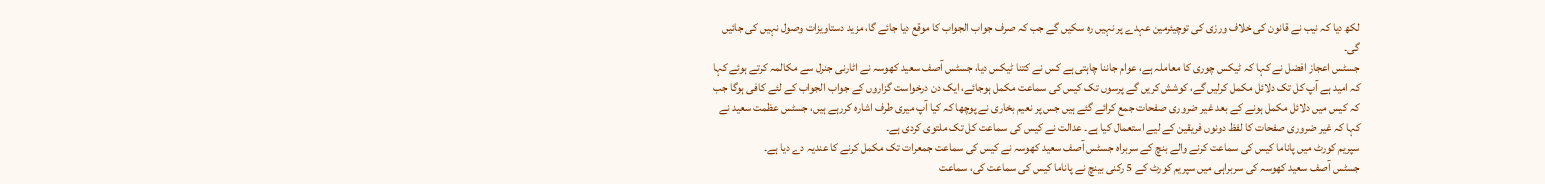لکھ دیا کہ نیب نے قانون کی خلاف ورزی کی توچیئرمین عہدے پر نہیں رہ سکیں گے جب کہ صرف جواب الجواب کا موقع دیا جائے گا، مزید دستاویزات وصول نہیں کی جائیں گی۔
جسٹس اعجاز افضل نے کہا کہ ٹیکس چوری کا معاملہ ہے، عوام جاننا چاہتی ہے کس نے کتنا ٹیکس دیا، جسٹس آصف سعید کھوسہ نے اٹارنی جنرل سے مکالمہ کرتے ہوئے کہا کہ امید ہے آپ کل تک دلائل مکمل کرلیں گے، کوشش کریں گے پرسوں تک کیس کی سماعت مکمل ہوجائے، ایک دن درخواست گزاروں کے جواب الجواب کے لئے کافی ہوگا جب کہ کیس میں دلائل مکمل ہونے کے بعد غیر ضروری صفحات جمع کرائے گئے ہیں جس پر نعیم بخاری نے پوچھا کہ کیا آپ میری طرف اشارہ کررہے ہیں، جسٹس عظمت سعید نے کہا کہ غیر ضروری صفحات کا لفظ دونوں فریقین کے لیے استعمال کیا ہے۔ عدالت نے کیس کی سماعت کل تک ملتوی کردی ہے۔
سپریم کورٹ میں پاناما کیس کی سماعت کرنے والے بنچ کے سربراہ جسٹس آصف سعید کھوسہ نے کیس کی سماعت جمعرات تک مکمل کرنے کا عندیہ دے دیا ہے۔
جسٹس آصف سعید کھوسہ کی سربراہی میں سپریم کورٹ کے 5 رکنی بینچ نے پاناما کیس کی سماعت کی، سماعت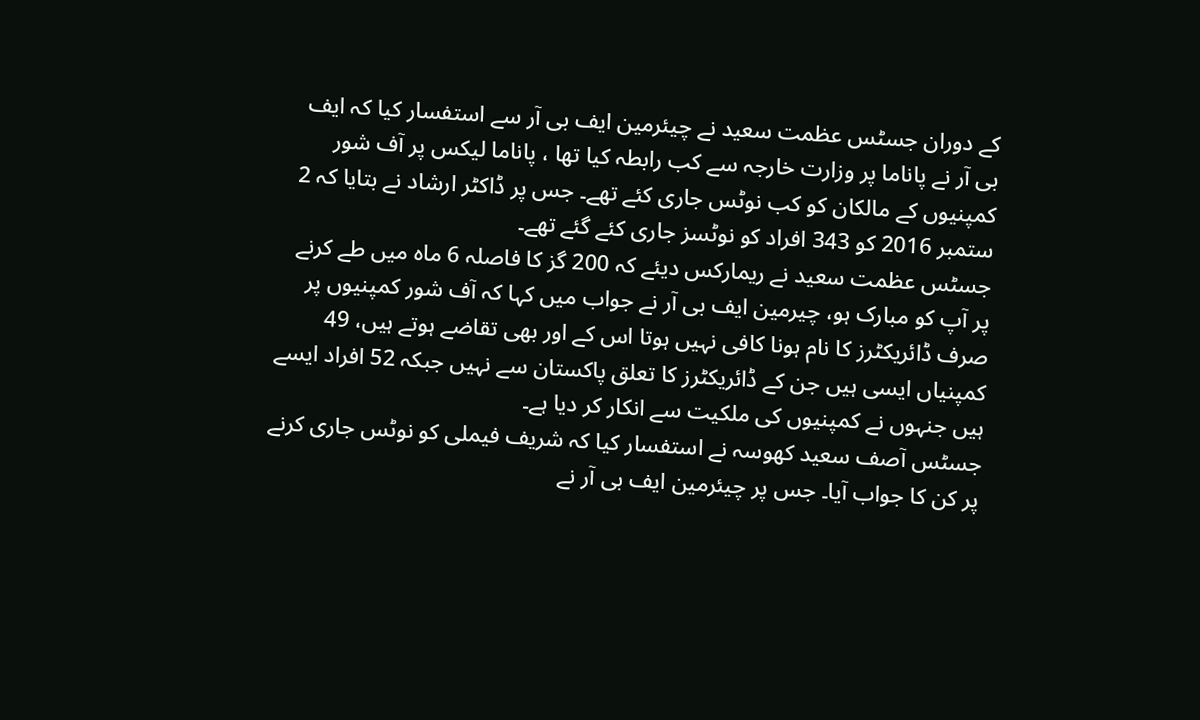کے دوران جسٹس عظمت سعید نے چیئرمین ایف بی آر سے استفسار کیا کہ ایف بی آر نے پاناما پر وزارت خارجہ سے کب رابطہ کیا تھا ، پاناما لیکس پر آف شور کمپنیوں کے مالکان کو کب نوٹس جاری کئے تھے۔ جس پر ڈاکٹر ارشاد نے بتایا کہ 2 ستمبر 2016 کو 343 افراد کو نوٹسز جاری کئے گئے تھے۔
جسٹس عظمت سعید نے ریمارکس دیئے کہ 200 گز کا فاصلہ 6 ماہ میں طے کرنے پر آپ کو مبارک ہو، چیرمین ایف بی آر نے جواب میں کہا کہ آف شور کمپنیوں پر صرف ڈائریکٹرز کا نام ہونا کافی نہیں ہوتا اس کے اور بھی تقاضے ہوتے ہیں، 49 کمپنیاں ایسی ہیں جن کے ڈائریکٹرز کا تعلق پاکستان سے نہیں جبکہ 52 افراد ایسے ہیں جنہوں نے کمپنیوں کی ملکیت سے انکار کر دیا ہے۔
جسٹس آصف سعید کھوسہ نے استفسار کیا کہ شریف فیملی کو نوٹس جاری کرنے پر کن کا جواب آیا۔ جس پر چیئرمین ایف بی آر نے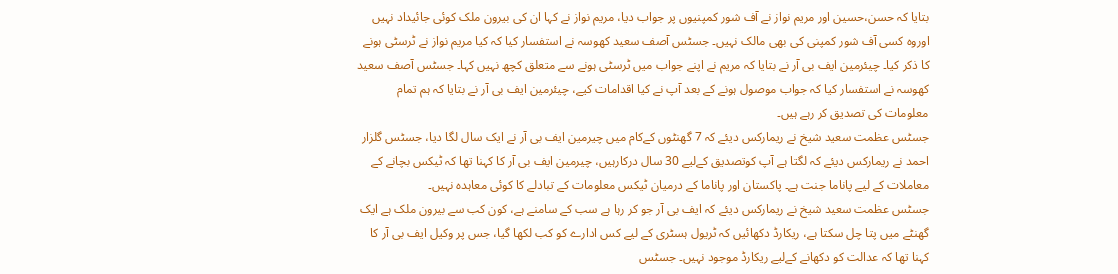بتایا کہ حسن،حسین اور مریم نواز نے آف شور کمپنیوں پر جواب دیا، مریم نواز نے کہا ان کی بیرون ملک کوئی جائیداد نہیں اوروہ کسی آف شور کمپنی کی بھی مالک نہیں۔ جسٹس آصف سعید کھوسہ نے استفسار کیا کہ کیا مریم نواز نے ٹرسٹی ہونے کا ذکر کیا۔ چیئرمین ایف بی آر نے بتایا کہ مریم نے اپنے جواب میں ٹرسٹی ہونے سے متعلق کچھ نہیں کہا۔ جسٹس آصف سعید کھوسہ نے استفسار کیا کہ جواب موصول ہونے کے بعد آپ نے کیا اقدامات کیے، چیئرمین ایف بی آر نے بتایا کہ ہم تمام معلومات کی تصدیق کر رہے ہیں۔
جسٹس عظمت سعید شیخ نے ریمارکس دیئے کہ 7 گھنٹوں کےکام میں چیرمین ایف بی آر نے ایک سال لگا دیا، جسٹس گلزار احمد نے ریمارکس دیئے کہ لگتا ہے آپ کوتصدیق کےلیے 30 سال درکارہیں، چیرمین ایف بی آر کا کہنا تھا کہ ٹیکس بچانے کے معاملات کے لیے پاناما جنت ہے۔ پاکستان اور پاناما کے درمیان ٹیکس معلومات کے تبادلے کا کوئی معاہدہ نہیں۔
جسٹس عظمت سعید شیخ نے ریمارکس دیئے کہ ایف بی آر جو کر رہا ہے سب کے سامنے ہے، کون کب سے بیرون ملک ہے ایک گھنٹے میں پتا چل سکتا ہے، ریکارڈ دکھائیں کہ ٹریول ہسٹری کے لیے کس ادارے کو کب لکھا گیا، جس پر وکیل ایف بی آر کا کہنا تھا کہ عدالت کو دکھانے کےلیے ریکارڈ موجود نہیں۔ جسٹس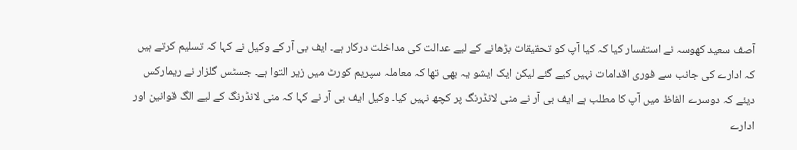آصف سعید کھوسہ نے استفسار کیا کہ کیا آپ کو تحقیقات بڑھانے کے لیے عدالت کی مداخلت درکار ہے۔ ایف بی آر کے وکیل نے کہا کہ تسلیم کرتے ہیں کہ ادارے کی جانب سے فوری اقدامات نہیں کیے گئے لیکن ایک ایشو یہ بھی تھا کہ معاملہ سپریم کورٹ میں زیر التوا ہے۔ جسٹس گلزار نے ریمارکس دیئے کہ دوسرے الفاظ میں آپ کا مطلب ہے ایف بی آر نے منی لانڈرنگ پر کچھ نہیں کیا۔ وکیل ایف بی آر نے کہا کہ منی لانڈرنگ کے لیے الگ قوانین اور ادارے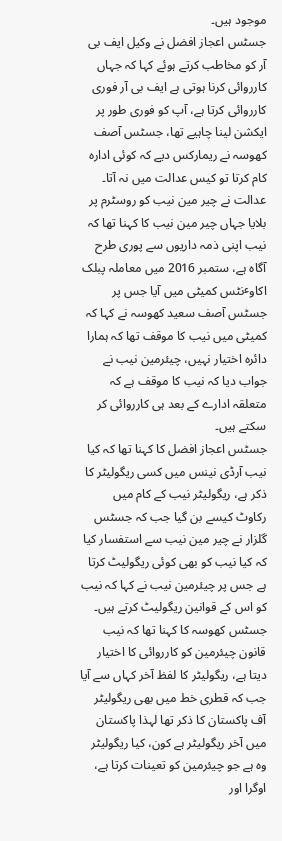موجود ہیں۔
جسٹس اعجاز افضل نے وکیل ایف بی آر کو مخاطب کرتے ہوئے کہا کہ جہاں کارروائی کرنا ہوتی ہے ایف بی آر فوری کارروائی کرتا ہے، آپ کو فوری طور پر ایکشن لینا چاہیے تھا، جسٹس آصف کھوسہ نے ریمارکس دیے کہ کوئی ادارہ کام کرتا تو کیس عدالت میں نہ آتا۔
عدالت نے چیر مین نیب کو روسٹرم پر بلایا جہاں چیر مین نیب کا کہنا تھا کہ نیب اپنی ذمہ داریوں سے پوری طرح آگاہ ہے، ستمبر 2016 میں معاملہ پبلک اکاوٴنٹس کمیٹی میں آیا جس پر جسٹس آصف سعید کھوسہ نے کہا کہ کمیٹی میں نیب کا موقف تھا کہ ہمارا دائرہ اختیار نہیں، چیئرمین نیب نے جواب دیا کہ نیب کا موقف ہے کہ متعلقہ ادارے کے بعد ہی کارروائی کر سکتے ہیں۔
جسٹس اعجاز افضل کا کہنا تھا کہ کیا نیب آرڈی نینس میں کسی ریگولیٹر کا ذکر ہے، ریگولیٹر نیب کے کام میں رکاوٹ کیسے بن گیا جب کہ جسٹس گلزار نے چیر مین نیب سے استفسار کیا کہ کیا نیب کو بھی کوئی ریگولیٹ کرتا ہے جس پر چیئرمین نیب نے کہا کہ نیب کو اس کے قوانین ریگولیٹ کرتے ہیں۔
جسٹس کھوسہ کا کہنا تھا کہ نیب قانون چیئرمین کو کارروائی کا اختیار دیتا ہے، ریگولیٹر کا لفظ آخر کہاں سے آیا جب کہ قطری خط میں بھی ریگولیٹر آف پاکستان کا ذکر تھا لہذا پاکستان میں آخر ریگولیٹر ہے کون، کیا ریگولیٹر وہ ہے جو چیئرمین کو تعینات کرتا ہے، اوگرا اور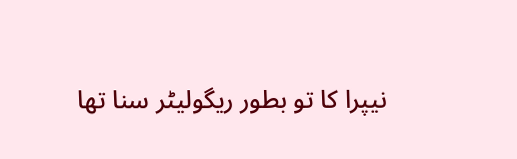نیپرا کا تو بطور ریگولیٹر سنا تھا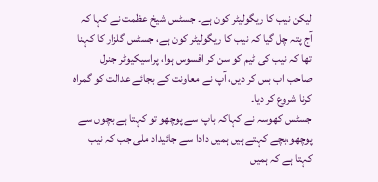لیکن نیب کا ریگولیٹر کون ہے۔ جسٹس شیخ عظمت نے کہا کہ آج پتہ چل گیا کہ نیب کا ریگولیٹر کون ہے، جسٹس گلزار کا کہنا تھا کہ نیب کی ٹیم کو سن کر افسوس ہوا، پراسیکیوٹر جنرل صاحب اب بس کر دیں، آپ نے معاونت کے بجائے عدالت کو گمراہ کرنا شروع کر دیا۔
جسٹس کھوسہ نے کہاکہ باپ سے پوچھو تو کہتا ہے بچوں سے پوچھو،بچے کہتے ہیں ہمیں دادا سے جائیداد ملی جب کہ نیب کہتا ہے کہ ہمیں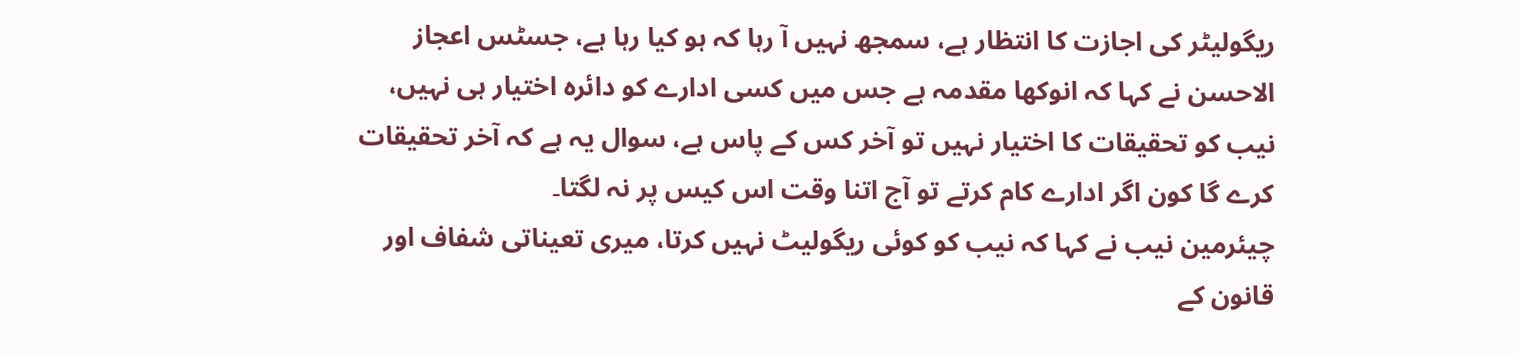ریگولیٹر کی اجازت کا انتظار ہے، سمجھ نہیں آ رہا کہ ہو کیا رہا ہے، جسٹس اعجاز الاحسن نے کہا کہ انوکھا مقدمہ ہے جس میں کسی ادارے کو دائرہ اختیار ہی نہیں، نیب کو تحقیقات کا اختیار نہیں تو آخر کس کے پاس ہے، سوال یہ ہے کہ آخر تحقیقات کرے گا کون اگر ادارے کام کرتے تو آج اتنا وقت اس کیس پر نہ لگتا۔
چیئرمین نیب نے کہا کہ نیب کو کوئی ریگولیٹ نہیں کرتا، میری تعیناتی شفاف اور قانون کے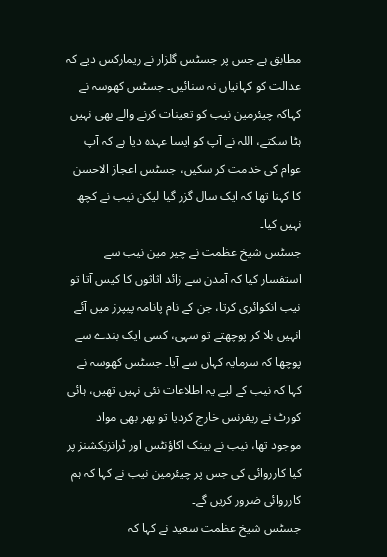مطابق ہے جس پر جسٹس گلزار نے ریمارکس دیے کہ عدالت کو کہانیاں نہ سنائیں۔ جسٹس کھوسہ نے کہاکہ چیئرمین نیب کو تعینات کرنے والے بھی نہیں ہٹا سکتے، اللہ نے آپ کو ایسا عہدہ دیا ہے کہ آپ عوام کی خدمت کر سکیں، جسٹس اعجاز الاحسن کا کہنا تھا کہ ایک سال گزر گیا لیکن نیب نے کچھ نہیں کیا۔
جسٹس شیخ عظمت نے چیر مین نیب سے استفسار کیا کہ آمدن سے زائد اثاثوں کا کیس آتا تو نیب انکوائری کرتا، جن کے نام پانامہ پیپرز میں آئے انہیں بلا کر پوچھتے تو سہی، کسی ایک بندے سے پوچھا کہ سرمایہ کہاں سے آیا۔ جسٹس کھوسہ نے کہا کہ نیب کے لیے یہ اطلاعات نئی نہیں تھیں، ہائی کورٹ نے ریفرنس خارج کردیا تو پھر بھی مواد موجود تھا، نیب نے بینک اکاؤنٹس اور ٹرانزیکشنز پر کیا کارروائی کی جس پر چیئرمین نیب نے کہا کہ ہم کارروائی ضرور کریں گے۔
جسٹس شیخ عظمت سعید نے کہا کہ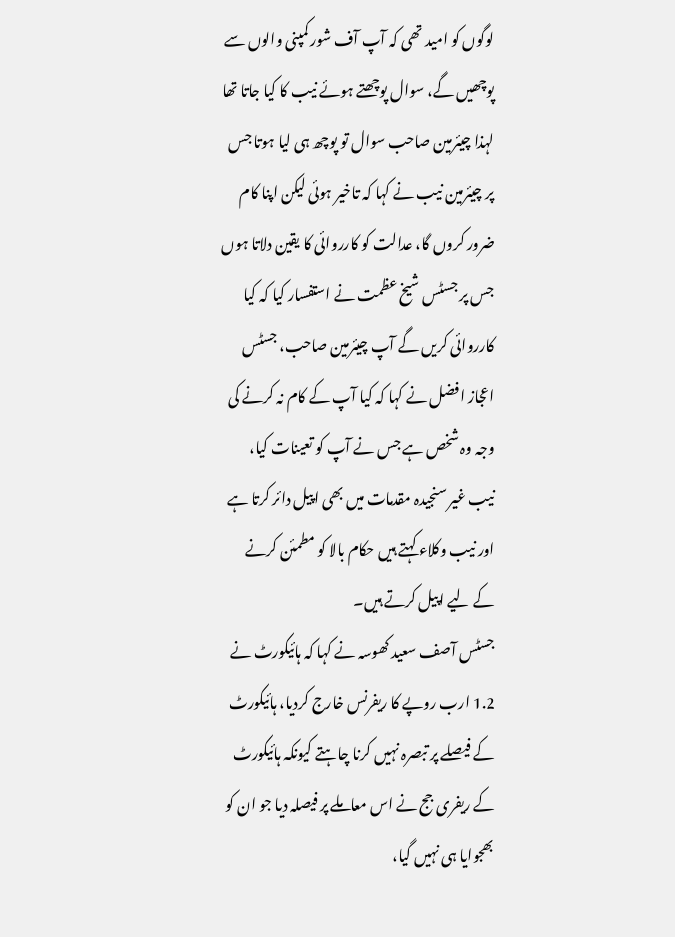لوگوں کو امید تھی کہ آپ آف شور کمپنی والوں سے پوچھیں گے، سوال پوچھتے ہوئے نیب کا کیا جاتا تھا لہذا چیئرمین صاحب سوال تو پوچھ ہی لیا ہوتا جس پر چیئرمین نیب نے کہا کہ تاخیر ہوئی لیکن اپنا کام ضرور کروں گا، عدالت کو کارروائی کا یقین دلاتا ہوں جس پر جسٹس شیخ عظمت نے استفسار کیا کہ کیا کارروائی کریں گے آپ چیئرمین صاحب، جسٹس اعجاز افضل نے کہا کہ کیا آپ کے کام نہ کرنے کی وجہ وہ شخص ہے جس نے آپ کو تعینات کیا، نیب غیر سنجیدہ مقدمات میں بھی اپیل دائر کرتا ہے اور نیب وکلاء کہتے ہیں حکام بالا کو مطمئن کرنے کے لیے اپیل کرتے ہیں۔
جسٹس آصف سعید کھوسہ نے کہا کہ ہائیکورٹ نے 1.2 ارب روپے کا ریفرنس خارج کردیا، ہائیکورٹ کے فیصلے پر تبصرہ نہیں کرنا چاہتے کیونکہ ہائیکورٹ کے ریفری جج نے اس معاملے پر فیصلہ دیا جو ان کو بھجوایا ہی نہیں گیا،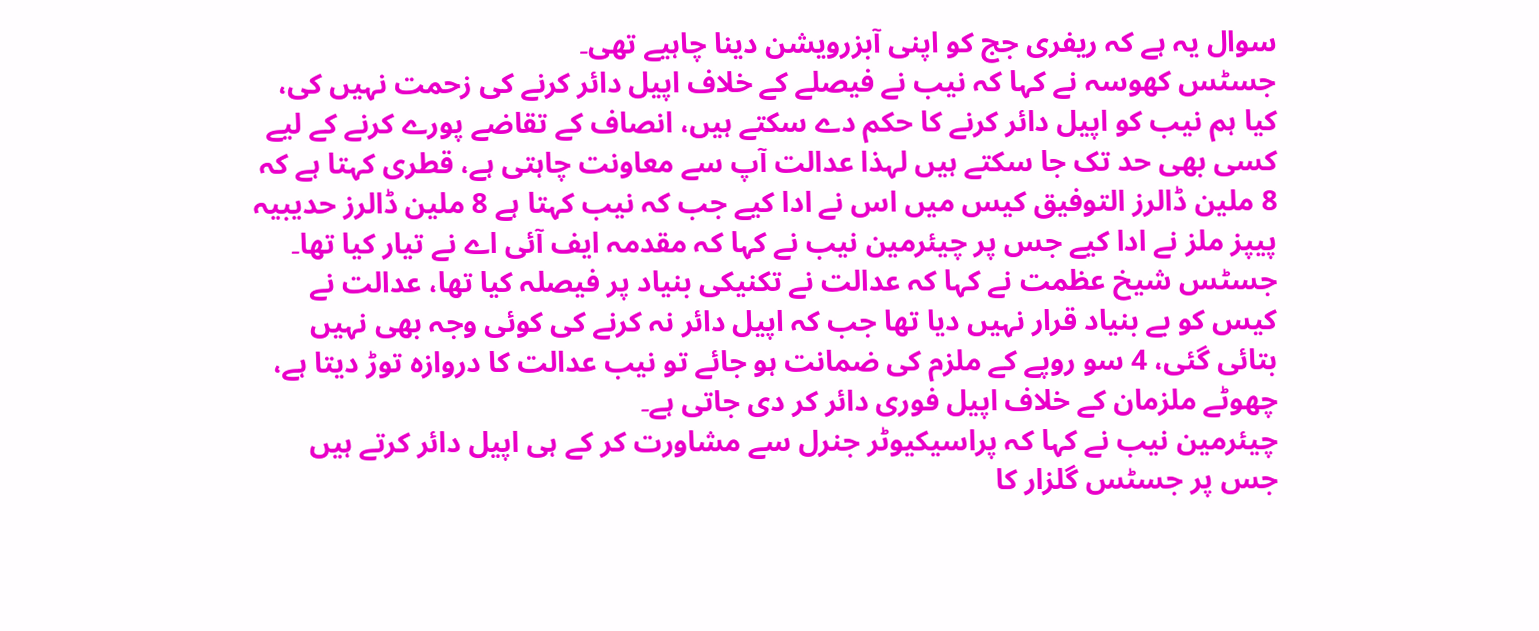سوال یہ ہے کہ ریفری جج کو اپنی آبزرویشن دینا چاہیے تھی۔
جسٹس کھوسہ نے کہا کہ نیب نے فیصلے کے خلاف اپیل دائر کرنے کی زحمت نہیں کی، کیا ہم نیب کو اپیل دائر کرنے کا حکم دے سکتے ہیں، انصاف کے تقاضے پورے کرنے کے لیے کسی بھی حد تک جا سکتے ہیں لہذا عدالت آپ سے معاونت چاہتی ہے، قطری کہتا ہے کہ 8 ملین ڈالرز التوفیق کیس میں اس نے ادا کیے جب کہ نیب کہتا ہے 8 ملین ڈالرز حدیبیہ پیپز ملز نے ادا کیے جس پر چیئرمین نیب نے کہا کہ مقدمہ ایف آئی اے نے تیار کیا تھا۔
جسٹس شیخ عظمت نے کہا کہ عدالت نے تکنیکی بنیاد پر فیصلہ کیا تھا، عدالت نے کیس کو بے بنیاد قرار نہیں دیا تھا جب کہ اپیل دائر نہ کرنے کی کوئی وجہ بھی نہیں بتائی گئی، 4 سو روپے کے ملزم کی ضمانت ہو جائے تو نیب عدالت کا دروازہ توڑ دیتا ہے، چھوٹے ملزمان کے خلاف اپیل فوری دائر کر دی جاتی ہے۔
چیئرمین نیب نے کہا کہ پراسیکیوٹر جنرل سے مشاورت کر کے ہی اپیل دائر کرتے ہیں جس پر جسٹس گلزار کا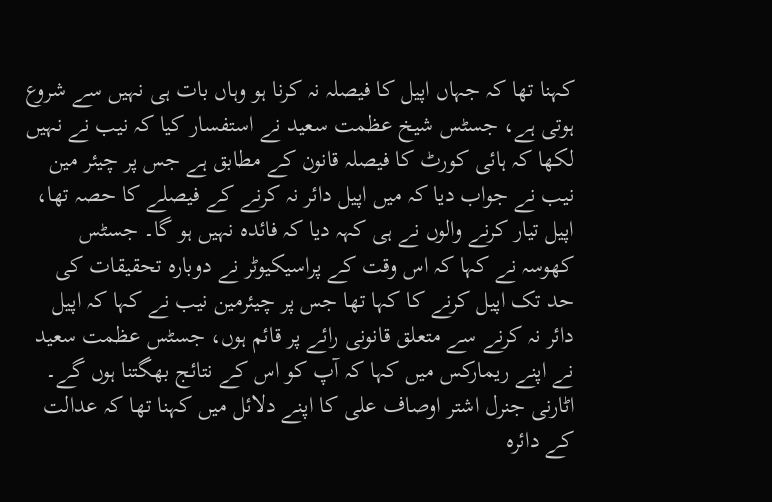کہنا تھا کہ جہاں اپیل کا فیصلہ نہ کرنا ہو وہاں بات ہی نہیں سے شروع ہوتی ہے، جسٹس شیخ عظمت سعید نے استفسار کیا کہ نیب نے نہیں لکھا کہ ہائی کورٹ کا فیصلہ قانون کے مطابق ہے جس پر چیئر مین نیب نے جواب دیا کہ میں اپیل دائر نہ کرنے کے فیصلے کا حصہ تھا، اپیل تیار کرنے والوں نے ہی کہہ دیا کہ فائدہ نہیں ہو گا۔ جسٹس کھوسہ نے کہا کہ اس وقت کے پراسیکیوٹر نے دوبارہ تحقیقات کی حد تک اپیل کرنے کا کہا تھا جس پر چیئرمین نیب نے کہا کہ اپیل دائر نہ کرنے سے متعلق قانونی رائے پر قائم ہوں، جسٹس عظمت سعید نے اپنے ریمارکس میں کہا کہ آپ کو اس کے نتائج بھگتنا ہوں گے۔
اٹارنی جنرل اشتر اوصاف علی کا اپنے دلائل میں کہنا تھا کہ عدالت کے دائرہ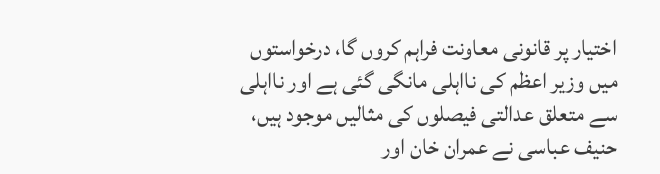اختیار پر قانونی معاونت فراہم کروں گا، درخواستوں میں وزیر اعظم کی نااہلی مانگی گئی ہے اور نااہلی سے متعلق عدالتی فیصلوں کی مثالیں موجود ہیں، حنیف عباسی نے عمران خان اور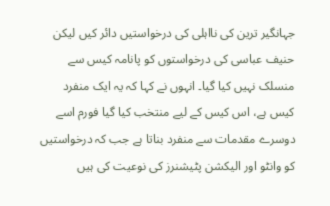جہانگیر ترین کی نااہلی کی درخواستیں دائر کیں لیکن حنیف عباسی کی درخواستوں کو پانامہ کیس سے منسلک نہیں کیا گیا۔ انہوں نے کہا کہ یہ ایک منفرد کیس ہے، اس کیس کے لیے منتخب کیا گیا فورم اسے دوسرے مقدمات سے منفرد بناتا ہے جب کہ درخواستیں کو وانٹو اور الیکشن پٹیشنرز کی نوعیت کی ہیں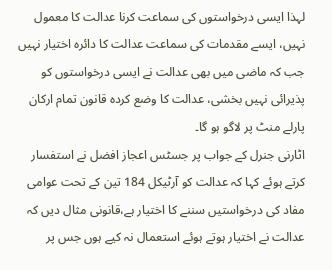لہذا ایسی درخواستوں کی سماعت کرنا عدالت کا معمول نہیں، ایسے مقدمات کی سماعت عدالت کا دائرہ اختیار نہیں جب کہ ماضی میں بھی عدالت نے ایسی درخواستوں کو پذیرائی نہیں بخشی، عدالت کا وضع کردہ قانون تمام ارکان پارلے منٹ پر لاگو ہو گا۔
اٹارنی جنرل کے جواب پر جسٹس اعجاز افضل نے استفسار کرتے ہوئے کہا کہ عدالت کو آرٹیکل 184 تین کے تحت عوامی مفاد کی درخواستیں سننے کا اختیار ہے،قانونی مثال دیں کہ عدالت نے اختیار ہوتے ہوئے استعمال نہ کیے ہوں جس پر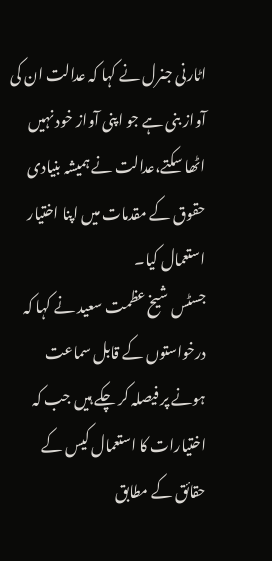اٹارنی جنرل نے کہا کہ عدالت ان کی آواز بنی ہے جو اپنی آواز خود نہیں اٹھا سکتے،عدالت نے ہمیشہ بنیادی حقوق کے مقدمات میں اپنا اختیار استعمال کیا۔
جسٹس شیخ عظمت سعید نے کہا کہ درخواستوں کے قابل سماعت ہونے پر فیصلہ کر چکے ہیں جب کہ اختیارات کا استعمال کیس کے حقائق کے مطابق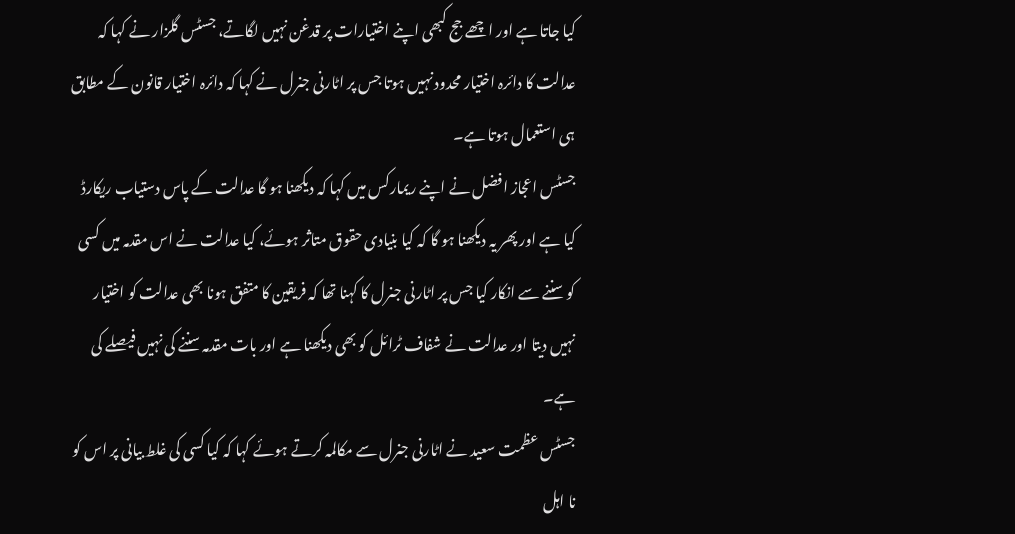کیا جاتا ہے اور اچھے جج کبھی اپنے اختیارات پر قدغن نہیں لگاتے، جسٹس گلزار نے کہا کہ عدالت کا دائرہ اختیار محدود نہیں ہوتا جس پر اٹارنی جنرل نے کہا کہ دائرہ اختیار قانون کے مطابق ہی استعمال ہوتا ہے۔
جسٹس اعجاز افضل نے اپنے ریمارکس میں کہا کہ دیکھنا ہو گا عدالت کے پاس دستیاب ریکارڈ کیا ہے اور پھر یہ دیکھنا ہو گا کہ کیا بنیادی حقوق متاثر ہوئے، کیا عدالت نے اس مقدمہ میں کسی کو سننے سے انکار کیا جس پر اٹارنی جنرل کا کہنا تھا کہ فریقین کا متفق ہونا بھی عدالت کو اختیار نہیں دیتا اور عدالت نے شفاف ٹرائل کو بھی دیکھنا ہے اور بات مقدمہ سننے کی نہیں فیصلے کی ہے۔
جسٹس عظمت سعید نے اٹارنی جنرل سے مکالمہ کرتے ہوئے کہا کہ کیا کسی کی غلط بیانی پر اس کو نا اہل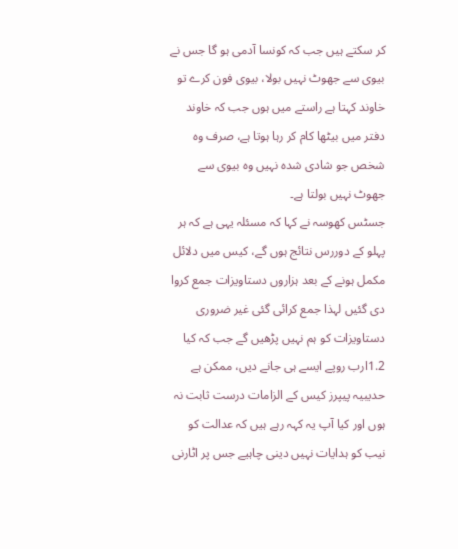کر سکتے ہیں جب کہ کونسا آدمی ہو گا جس نے بیوی سے جھوٹ نہیں بولا، بیوی فون کرے تو خاوند کہتا ہے راستے میں ہوں جب کہ خاوند دفتر میں بیٹھا کام کر رہا ہوتا ہے، صرف وہ شخص جو شادی شدہ نہیں وہ بیوی سے جھوٹ نہیں بولتا ہے۔
جسٹس کھوسہ نے کہا کہ مسئلہ یہی ہے کہ ہر پہلو کے دوررس نتائج ہوں گے، کیس میں دلائل مکمل ہونے کے بعد ہزاروں دستاویزات جمع کروا دی گئیں لہذا جمع کرائی گئی غیر ضروری دستاویزات کو ہم نہیں پڑھیں گے جب کہ کیا 1.2ارب روپے ایسے ہی جانے دیں، ممکن ہے حدیبیہ پیپرز کیس کے الزامات درست ثابت نہ ہوں اور کیا آپ یہ کہہ رہے ہیں کہ عدالت کو نیب کو ہدایات نہیں دینی چاہیے جس پر اٹارنی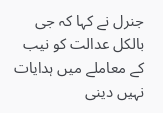جنرل نے کہا کہ جی بالکل عدالت کو نیب کے معاملے میں ہدایات نہیں دینی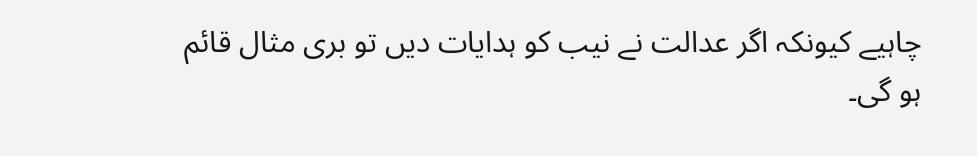چاہیے کیونکہ اگر عدالت نے نیب کو ہدایات دیں تو بری مثال قائم ہو گی۔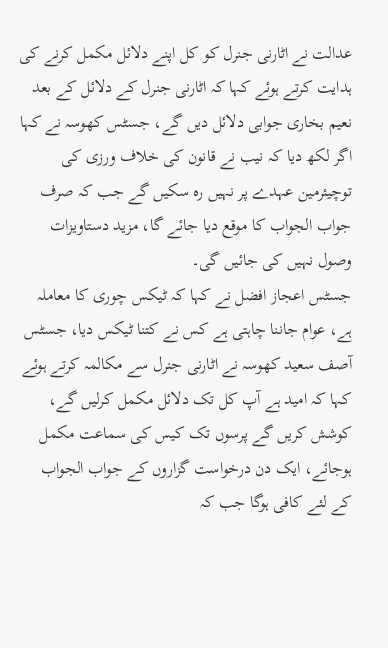عدالت نے اٹارنی جنرل کو کل اپنے دلائل مکمل کرنے کی ہدایت کرتے ہوئے کہا کہ اٹارنی جنرل کے دلائل کے بعد نعیم بخاری جوابی دلائل دیں گے، جسٹس کھوسہ نے کہا اگر لکھ دیا کہ نیب نے قانون کی خلاف ورزی کی توچیئرمین عہدے پر نہیں رہ سکیں گے جب کہ صرف جواب الجواب کا موقع دیا جائے گا، مزید دستاویزات وصول نہیں کی جائیں گی۔
جسٹس اعجاز افضل نے کہا کہ ٹیکس چوری کا معاملہ ہے، عوام جاننا چاہتی ہے کس نے کتنا ٹیکس دیا، جسٹس آصف سعید کھوسہ نے اٹارنی جنرل سے مکالمہ کرتے ہوئے کہا کہ امید ہے آپ کل تک دلائل مکمل کرلیں گے، کوشش کریں گے پرسوں تک کیس کی سماعت مکمل ہوجائے، ایک دن درخواست گزاروں کے جواب الجواب کے لئے کافی ہوگا جب کہ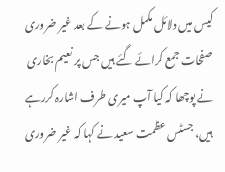کیس میں دلائل مکمل ہونے کے بعد غیر ضروری صفحات جمع کرائے گئے ہیں جس پر نعیم بخاری نے پوچھا کہ کیا آپ میری طرف اشارہ کررہے ہیں، جسٹس عظمت سعید نے کہا کہ غیر ضروری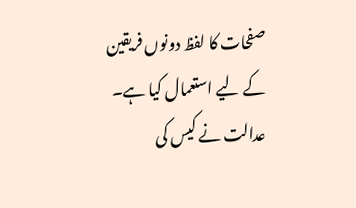صفحات کا لفظ دونوں فریقین کے لیے استعمال کیا ہے۔ عدالت نے کیس کی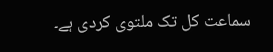سماعت کل تک ملتوی کردی ہے۔